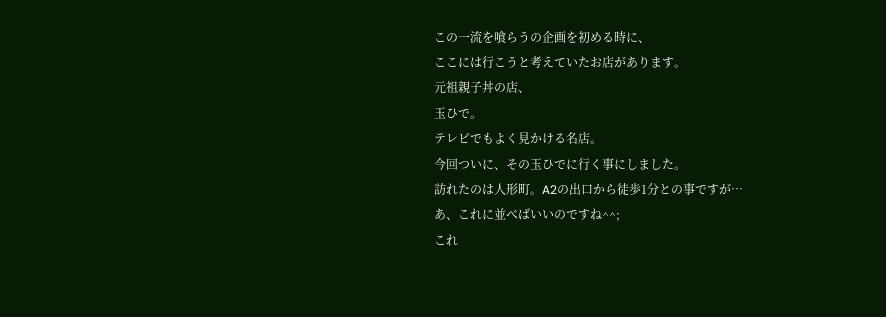この一流を喰らうの企画を初める時に、
ここには行こうと考えていたお店があります。
元祖親子丼の店、
玉ひで。
テレビでもよく見かける名店。
今回ついに、その玉ひでに行く事にしました。
訪れたのは人形町。A2の出口から徒歩1分との事ですが…
あ、これに並べばいいのですね^^;
これ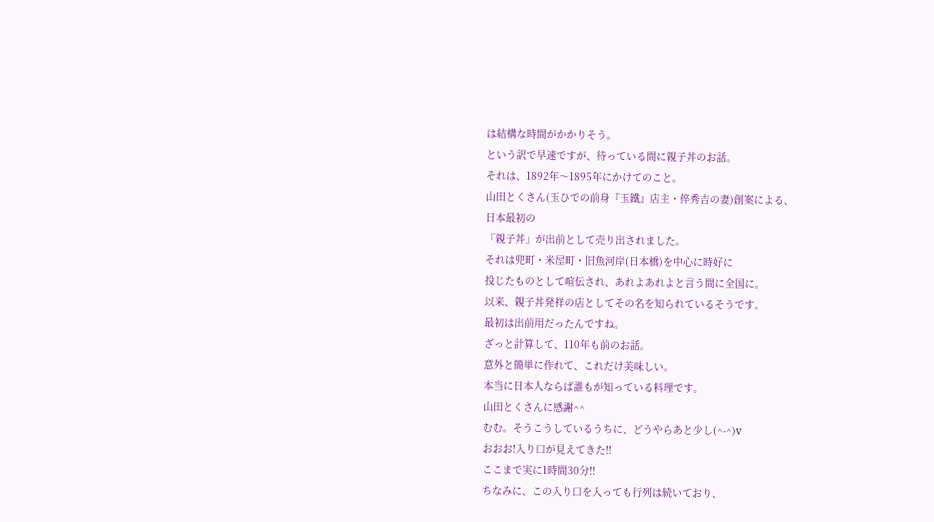は結構な時間がかかりそう。
という訳で早速ですが、待っている間に親子丼のお話。
それは、1892年〜1895年にかけてのこと。
山田とくさん(玉ひでの前身『玉鐵』店主・倅秀吉の妻)創案による、
日本最初の
「親子丼」が出前として売り出されました。
それは兜町・米屋町・旧魚河岸(日本橋)を中心に時好に
投じたものとして喧伝され、あれよあれよと言う間に全国に。
以来、親子丼発祥の店としてその名を知られているそうです。
最初は出前用だったんですね。
ざっと計算して、110年も前のお話。
意外と簡単に作れて、これだけ美味しい。
本当に日本人ならば誰もが知っている料理です。
山田とくさんに感謝^^
むむ。そうこうしているうちに、どうやらあと少し(^-^)v
おおお!入り口が見えてきた!!
ここまで実に1時間30分!!
ちなみに、この入り口を入っても行列は続いており、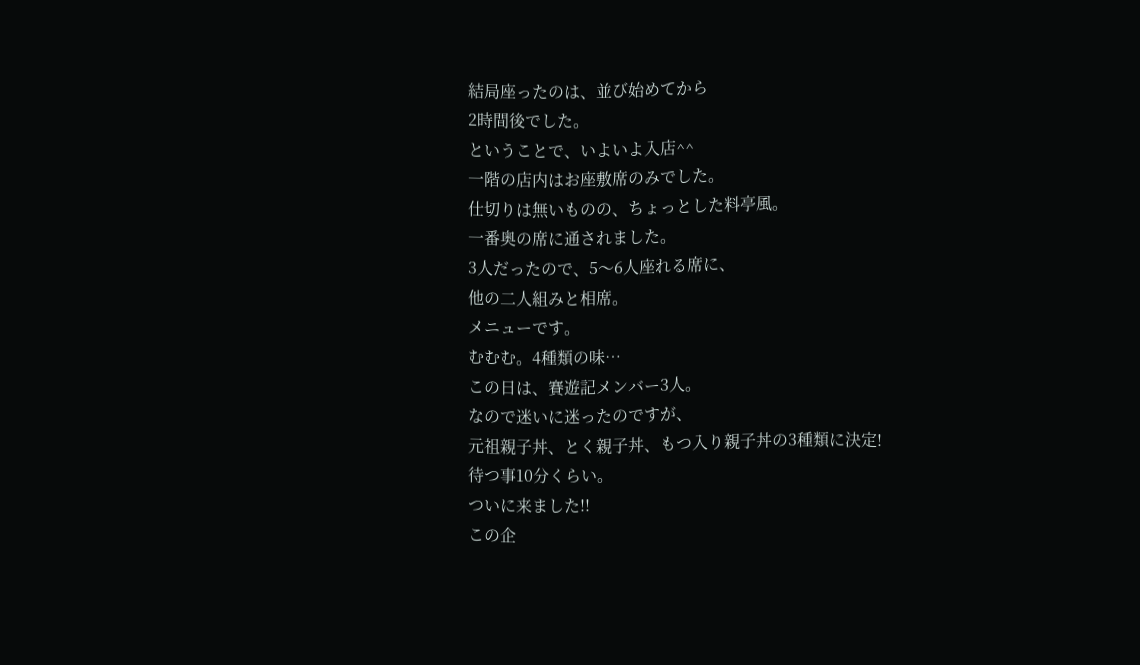結局座ったのは、並び始めてから
2時間後でした。
ということで、いよいよ入店^^
一階の店内はお座敷席のみでした。
仕切りは無いものの、ちょっとした料亭風。
一番奥の席に通されました。
3人だったので、5〜6人座れる席に、
他の二人組みと相席。
メニューです。
むむむ。4種類の味…
この日は、賽遊記メンバー3人。
なので迷いに迷ったのですが、
元祖親子丼、とく親子丼、もつ入り親子丼の3種類に決定!
待つ事10分くらい。
ついに来ました!!
この企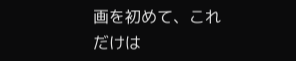画を初めて、これだけは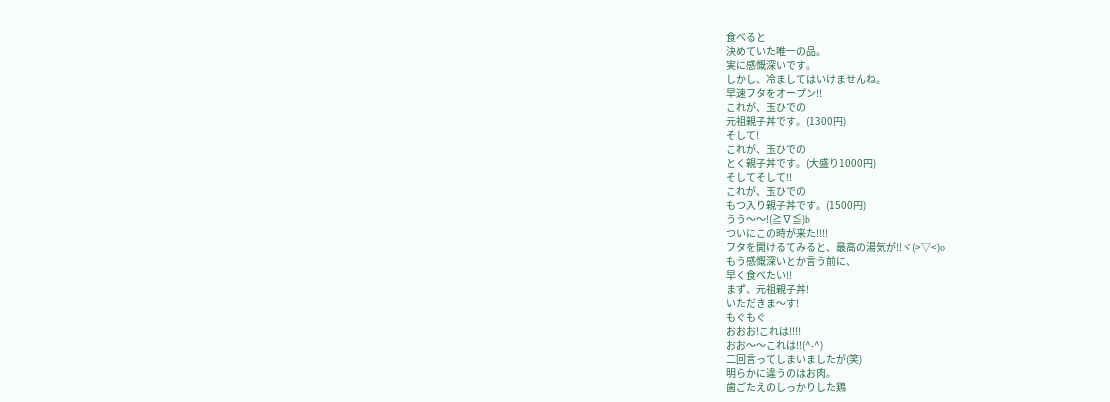食べると
決めていた唯一の品。
実に感慨深いです。
しかし、冷ましてはいけませんね。
早速フタをオープン!!
これが、玉ひでの
元祖親子丼です。(1300円)
そして!
これが、玉ひでの
とく親子丼です。(大盛り1000円)
そしてそして!!
これが、玉ひでの
もつ入り親子丼です。(1500円)
うう〜〜!(≧∇≦)b
ついにこの時が来た!!!!
フタを開けるてみると、最高の湯気が!!ヾ(>▽<)o
もう感慨深いとか言う前に、
早く食べたい!!
まず、元祖親子丼!
いただきま〜す!
もぐもぐ
おおお!これは!!!!
おお〜〜これは!!(^-^)
二回言ってしまいましたが(笑)
明らかに違うのはお肉。
歯ごたえのしっかりした鶏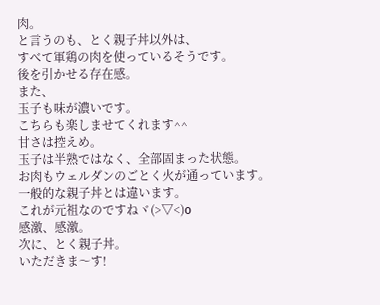肉。
と言うのも、とく親子丼以外は、
すべて軍鶏の肉を使っているそうです。
後を引かせる存在感。
また、
玉子も味が濃いです。
こちらも楽しませてくれます^^
甘さは控えめ。
玉子は半熟ではなく、全部固まった状態。
お肉もウェルダンのごとく火が通っています。
一般的な親子丼とは違います。
これが元祖なのですねヾ(>▽<)o
感激、感激。
次に、とく親子丼。
いただきま〜す!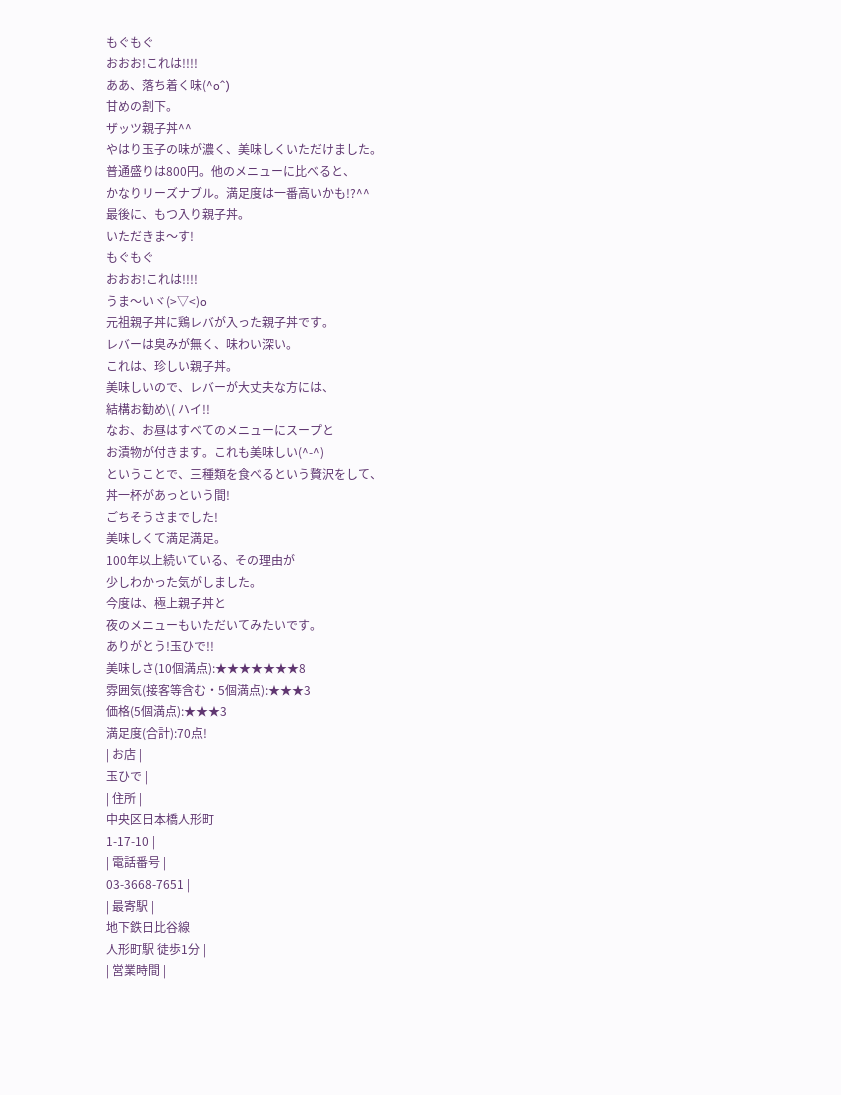もぐもぐ
おおお!これは!!!!
ああ、落ち着く味(^o^)
甘めの割下。
ザッツ親子丼^^
やはり玉子の味が濃く、美味しくいただけました。
普通盛りは800円。他のメニューに比べると、
かなりリーズナブル。満足度は一番高いかも!?^^
最後に、もつ入り親子丼。
いただきま〜す!
もぐもぐ
おおお!これは!!!!
うま〜いヾ(>▽<)o
元祖親子丼に鶏レバが入った親子丼です。
レバーは臭みが無く、味わい深い。
これは、珍しい親子丼。
美味しいので、レバーが大丈夫な方には、
結構お勧め\( ハイ!!
なお、お昼はすべてのメニューにスープと
お漬物が付きます。これも美味しい(^-^)
ということで、三種類を食べるという贅沢をして、
丼一杯があっという間!
ごちそうさまでした!
美味しくて満足満足。
100年以上続いている、その理由が
少しわかった気がしました。
今度は、極上親子丼と
夜のメニューもいただいてみたいです。
ありがとう!玉ひで!!
美味しさ(10個満点):★★★★★★★8
雰囲気(接客等含む・5個満点):★★★3
価格(5個満点):★★★3
満足度(合計):70点!
| お店 |
玉ひで |
| 住所 |
中央区日本橋人形町
1-17-10 |
| 電話番号 |
03-3668-7651 |
| 最寄駅 |
地下鉄日比谷線
人形町駅 徒歩1分 |
| 営業時間 |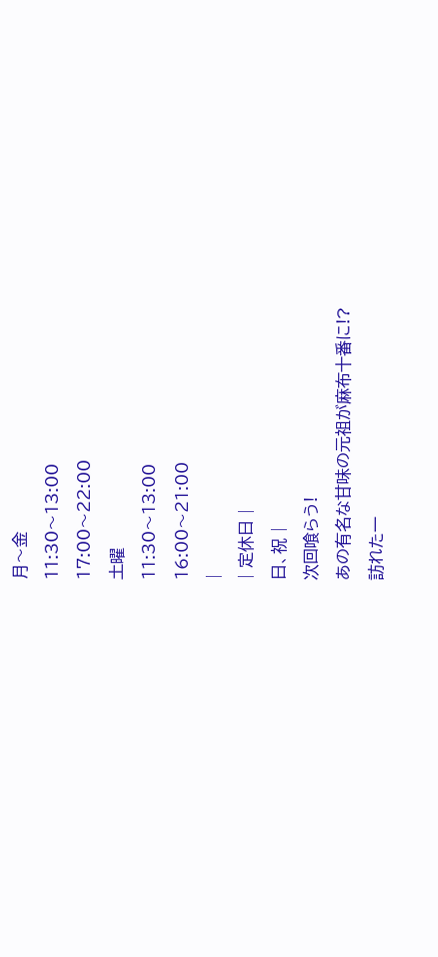月〜金
11:30〜13:00
17:00〜22:00
土曜
11:30〜13:00
16:00〜21:00
|
| 定休日 |
日、祝 |
次回喰らう!
あの有名な甘味の元祖が麻布十番に!?
訪れた一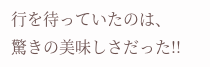行を待っていたのは、驚きの美味しさだった!!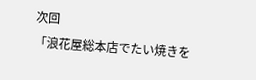次回
「浪花屋総本店でたい焼きを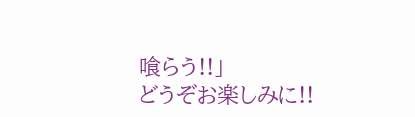喰らう!!」
どうぞお楽しみに!!